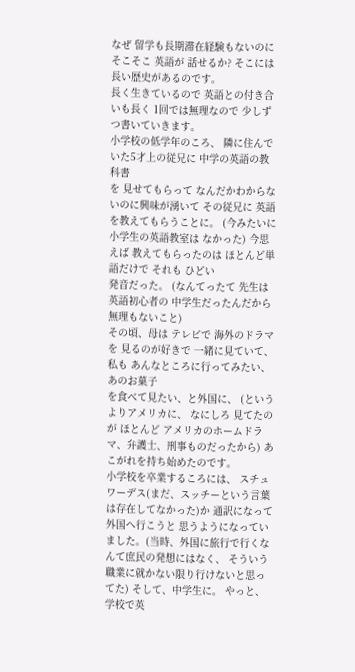なぜ 留学も長期滞在経験もないのに そこそこ 英語が 話せるか? そこには 長い歴史があるのです。
長く生きているので 英語との付き合いも長く 1回では無理なので 少しずつ書いていきます。
小学校の低学年のころ、 隣に住んでいた5才上の従兄に 中学の英語の教科書
を 見せてもらって なんだかわからないのに興味が湧いて その従兄に 英語を教えてもらうことに。 (今みたいに 小学生の英語教室は なかった) 今思えば 教えてもらったのは ほとんど単語だけで それも ひどい
発音だった。 (なんてったて 先生は 英語初心者の 中学生だったんだから 無理もないこと)
その頃、母は テレビで 海外のドラマを 見るのが好きで 一緒に見ていて、 私も あんなところに行ってみたい、 あのお菓子
を食べて見たい、と外国に、 (というよりアメリカに、 なにしろ 見てたのが ほとんど アメリカのホームドラマ、弁護士、刑事ものだったから) あこがれを持ち始めたのです。
小学校を卒業するころには、 スチュワーデス(まだ、スッチーという言葉は存在してなかった)か 通訳になって外国へ行こうと 思うようになっていました。(当時、外国に旅行で行くなんて庶民の発想にはなく、 そういう職業に就かない限り行けないと思ってた) そして、中学生に。 やっと、学校で英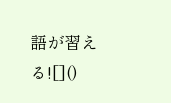語が習える![]()